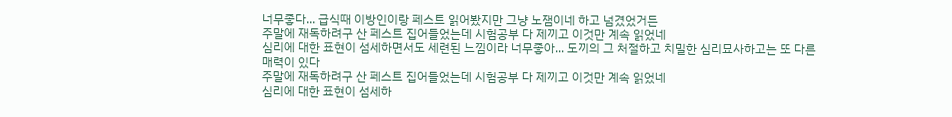너무좋다... 급식때 이방인이랑 페스트 읽어봤지만 그냥 노잼이네 하고 넘겼었거든
주말에 재독하려구 산 페스트 집어들었는데 시험공부 다 제끼고 이것만 계속 읽었네
심리에 대한 표현이 섬세하면서도 세련된 느낌이라 너무좋아... 도끼의 그 처절하고 치밀한 심리묘사하고는 또 다른 매력이 있다
주말에 재독하려구 산 페스트 집어들었는데 시험공부 다 제끼고 이것만 계속 읽었네
심리에 대한 표현이 섬세하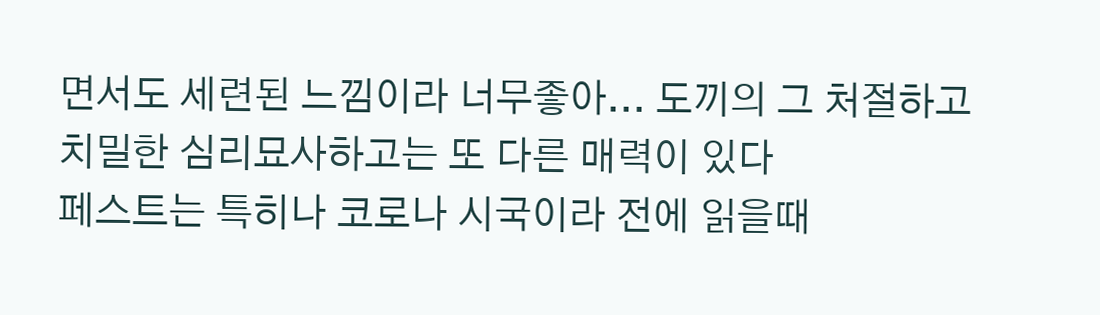면서도 세련된 느낌이라 너무좋아... 도끼의 그 처절하고 치밀한 심리묘사하고는 또 다른 매력이 있다
페스트는 특히나 코로나 시국이라 전에 읽을때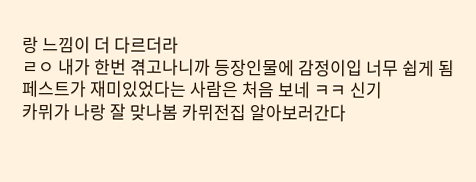랑 느낌이 더 다르더라
ㄹㅇ 내가 한번 겪고나니까 등장인물에 감정이입 너무 쉽게 됨
페스트가 재미있었다는 사람은 처음 보네 ㅋㅋ 신기
카뮈가 나랑 잘 맞나봄 카뮈전집 알아보러간다